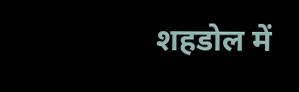शहडोल में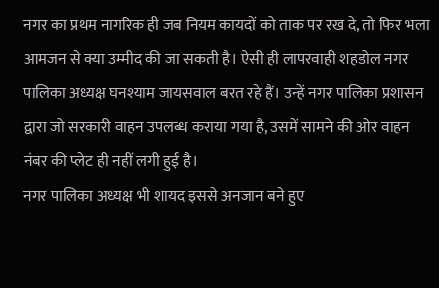नगर का प्रथम नागरिक ही जब नियम कायदों को ताक पर रख दे, तो फिर भला आमजन से क्या उम्मीद की जा सकती है। ऐसी ही लापरवाही शहडोल नगर पालिका अध्यक्ष घनश्याम जायसवाल बरत रहे हैं। उन्हें नगर पालिका प्रशासन द्वारा जो सरकारी वाहन उपलब्ध कराया गया है, उसमें सामने की ओर वाहन नंबर की प्लेट ही नहीं लगी हुई है।
नगर पालिका अध्यक्ष भी शायद इससे अनजान बने हुए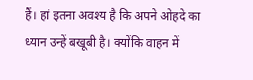हैं। हां इतना अवश्य है कि अपने ओहदे का ध्यान उन्हें बखूबी है। क्योंकि वाहन में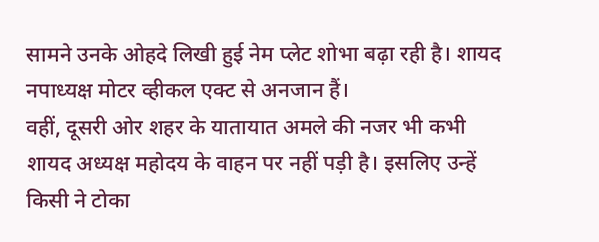सामने उनके ओहदे लिखी हुई नेम प्लेट शोभा बढ़ा रही है। शायद नपाध्यक्ष मोटर व्हीकल एक्ट से अनजान हैं।
वहीं, दूसरी ओर शहर के यातायात अमले की नजर भी कभी शायद अध्यक्ष महोदय के वाहन पर नहीं पड़ी है। इसलिए उन्हें किसी ने टोका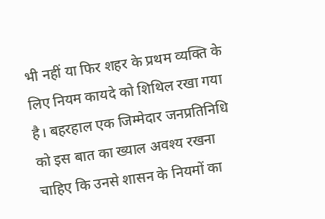भी नहीं या फिर शहर के प्रथम व्यक्ति के लिए नियम कायदे को शिथिल रखा गया है। बहरहाल एक जिम्मेदार जनप्रतिनिधि को इस बात का ख्याल अवश्य रखना चाहिए कि उनसे शासन के नियमों का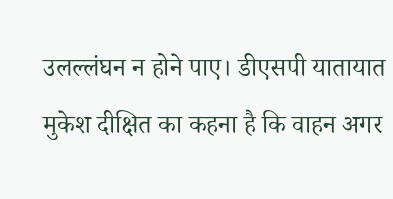उलल्लंघन न होने पाए। डीएसपी यातायात मुकेश दीक्षित का कहना है कि वाहन अगर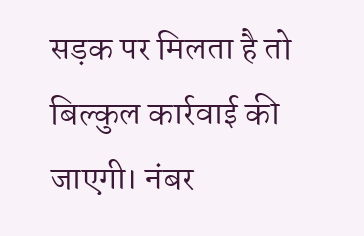सड़क पर मिलता है तो बिल्कुल कार्रवाई की जाएगी। नंबर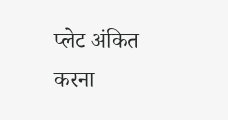प्लेट अंकित करना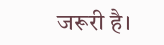जरूरी है।